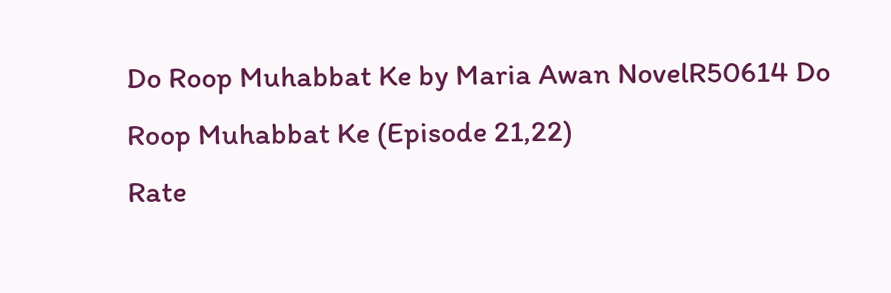Do Roop Muhabbat Ke by Maria Awan NovelR50614 Do Roop Muhabbat Ke (Episode 21,22)
Rate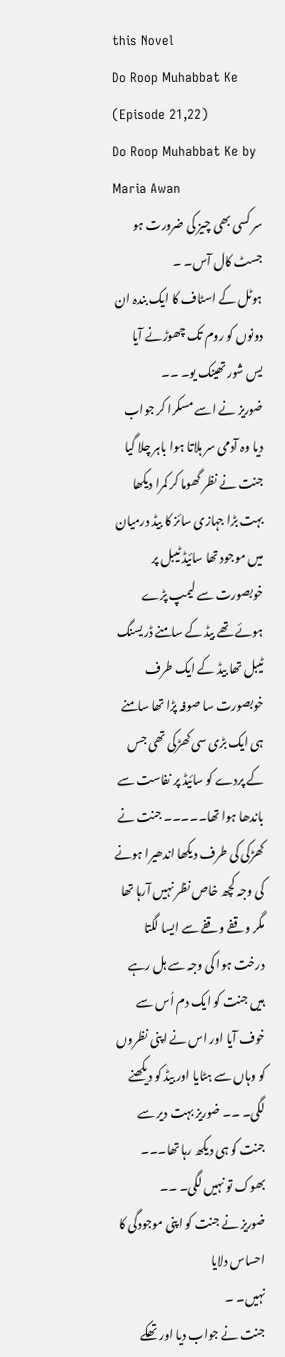this Novel
Do Roop Muhabbat Ke (Episode 21,22)
Do Roop Muhabbat Ke by Maria Awan
سر کسی بھی چیز کی ضرورت ہو جسٹ کال آس۔ ۔
ہوٹل کے اسٹاف کا ایک بندہ ان دونوں کو روم تک چھوڑنے آیا
یس شور تھینک یو۔ ۔۔
ضوریز نے اسے مسکرا کر جواب دیا وہ آدمی سر ہلاتا ہوا باہر چلا گیا
جنت نے نظر گھوما کر کمرا دیکھا بہت بڑا جہازی سائز کا بیڈ درمیان میں موجود تھا سائیڈ ٹیبل پر خوبصورت سے لیمپ پڑے ہوئے تھے بیڈ کے سامنے ڈریسنگ ٹیبل تھا بیڈ کے ایک طرف خوبصورت سا صوفہ پڑا تھا سامنے ہی ایک بڑی سی کھڑکی تھی جس کے پردے کو سائیڈ پر نفاست سے باندھا ہوا تھا۔۔۔۔۔ جنت نے کھڑکی کی طرف دیکھا اندھیرا ہونے کی وجہ کچھ خاص نظر نہیں آرہا تھا مگر وقفے وقفے سے ایسا لگتا درخت ہوا کی وجہ سے ہل رہے ہیں جنت کو ایک دم اُس سے خوف آیا اور اس نے اپنی نظروں کو وہاں سے ہٹایا اور بیڈ کو دیکھنے لگی۔ ۔۔ ضوریز بہت دیر سے جنت کو ہی دیکھ رہا تھا۔۔۔
بھوک تو نہیں لگی۔ ۔۔
ضوریز نے جنت کو اپنی موجودگی کا احساس دلایا
نہیں۔ ۔
جنت نے جواب دیا اور تھکے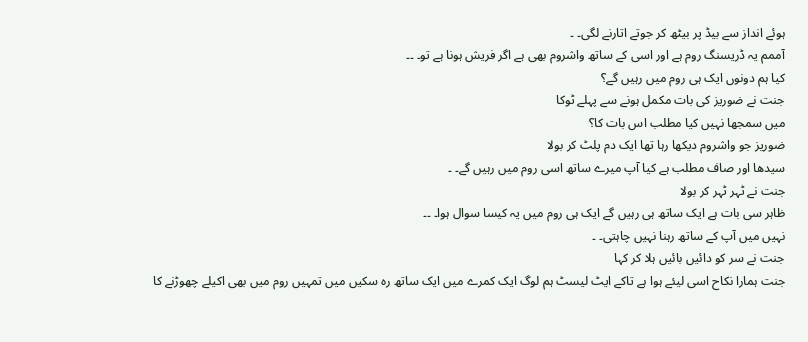ہوئے انداز سے بیڈ پر بیٹھ کر جوتے اتارنے لگی۔ ۔
آممم یہ ڈریسنگ روم ہے اور اسی کے ساتھ واشروم بھی ہے اگر فریش ہونا ہے تو۔ ۔۔
کیا ہم دونوں ایک ہی روم میں رہیں گے؟
جنت نے ضوریز کی بات مکمل ہونے سے پہلے ٹوکا
میں سمجھا نہیں کیا مطلب اس بات کا؟
ضوریز جو واشروم دیکھا رہا تھا ایک دم پلٹ کر بولا
سیدھا اور صاف مطلب ہے کیا آپ میرے ساتھ اسی روم میں رہیں گے۔ ۔
جنت نے ٹہر ٹہر کر بولا
ظاہر سی بات ہے ایک ساتھ ہی رہیں گے ایک ہی روم میں یہ کیسا سوال ہوا۔ ۔۔
نہیں میں آپ کے ساتھ رہنا نہیں چاہتی۔ ۔
جنت نے سر کو دائیں بائیں ہلا کر کہا
جنت ہمارا نکاح اسی لیئے ہوا ہے تاکے ایٹ لیسٹ ہم لوگ ایک کمرے میں ایک ساتھ رہ سکیں میں تمہیں روم میں بھی اکیلے چھوڑنے کا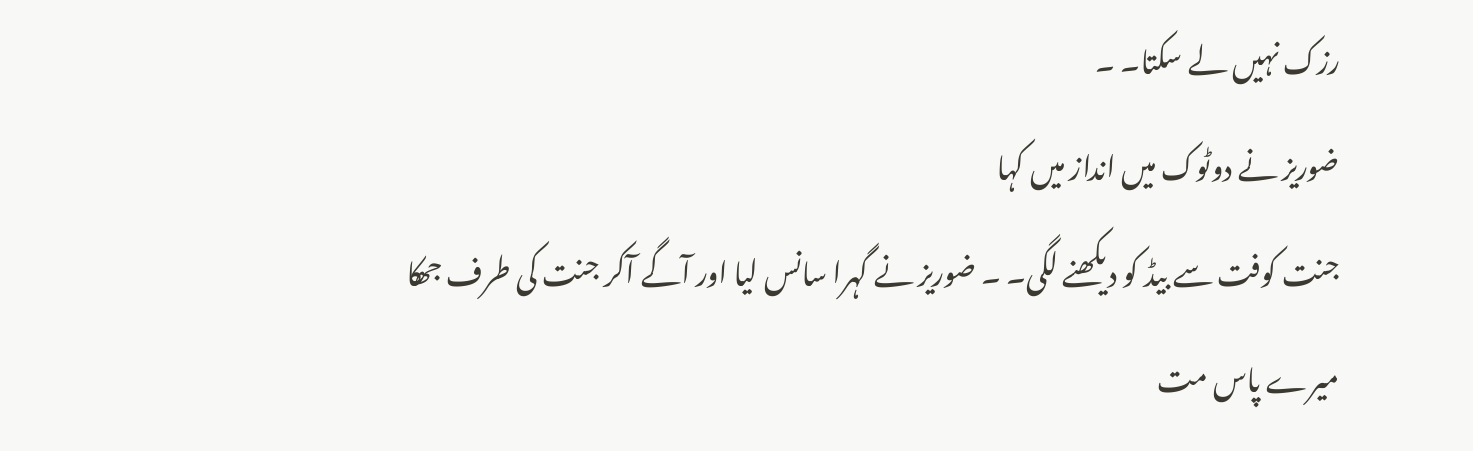رزک نہیں لے سکتا۔ ۔
ضوریز نے دوٹوک میں انداز میں کہا
جنت کوفت سے بیڈ کو دیکھنے لگی۔ ۔ ضوریز نے گہرا سانس لیا اور آگے آکر جنت کی طرف جھکا
میرے پاس مت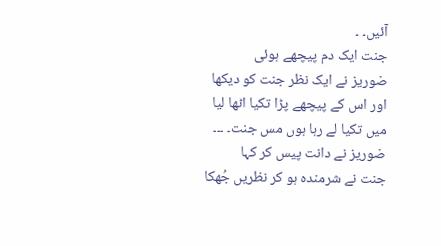آئیں۔ ۔
جنت ایک دم پیچھے ہوئی
ضوریز نے ایک نظر جنت کو دیکھا اور اس کے پیچھے پڑا تکیا اٹھا لیا
میں تکیا لے رہا ہوں مس جنت۔ ۔۔۔
ضوریز نے دانت پیس کر کہا
جنت نے شرمندہ ہو کر نظریں جُھکا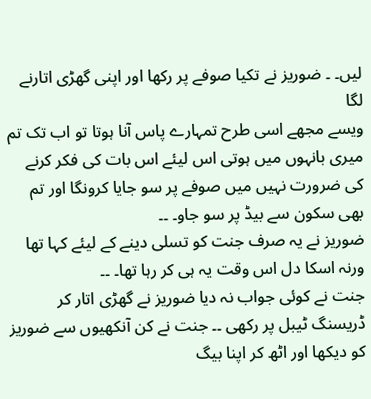لیں۔ ۔ ضوریز نے تکیا صوفے پر رکھا اور اپنی گھڑی اتارنے لگا
ویسے مجھے اسی طرح تمہارے پاس آنا ہوتا تو اب تک تم میری بانہوں میں ہوتی اس لیئے اس بات کی فکر کرنے کی ضرورت نہیں میں صوفے پر سو جایا کرونگا اور تم بھی سکون سے بیڈ پر سو جاو۔ ۔۔
ضوریز نے یہ صرف جنت کو تسلی دینے کے لیئے کہا تھا ورنہ اسکا دل اس وقت یہ ہی کر رہا تھا۔ ۔۔
جنت نے کوئی جواب نہ دیا ضوریز نے گھڑی اتار کر ڈریسنگ ٹیبل پر رکھی ۔۔ جنت نے کن آنکھیوں سے ضوریز کو دیکھا اور اٹھ کر اپنا بیگ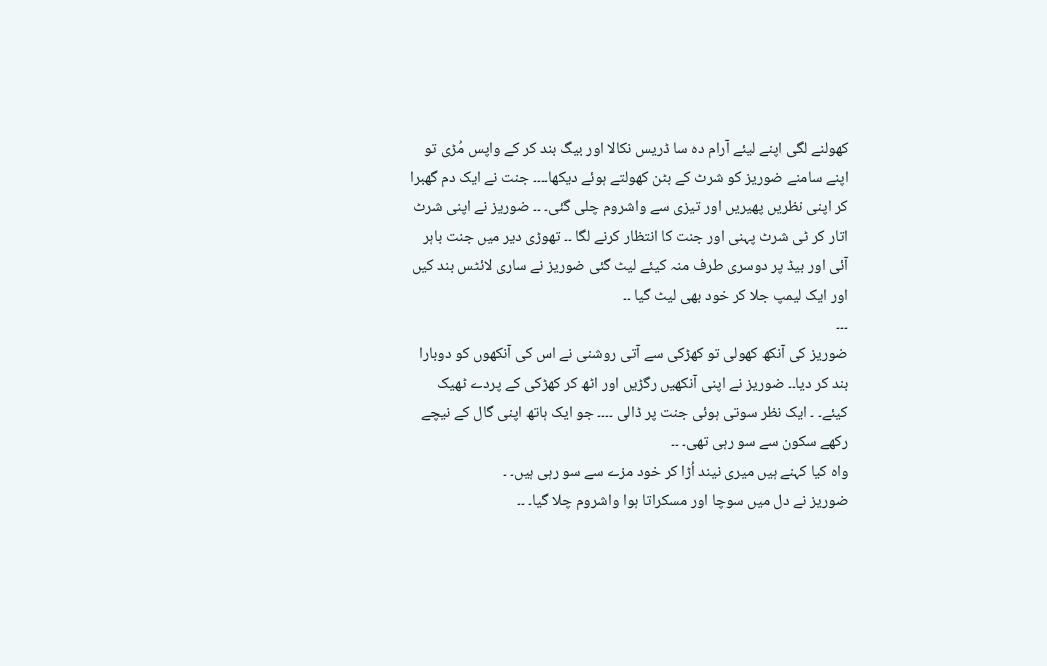کھولنے لگی اپنے لیئے آرام دہ سا ڈریس نکالا اور بیگ بند کر کے واپس مُڑی تو اپنے سامنے ضوریز کو شرٹ کے بٹن کھولتے ہوئے دیکھا۔۔۔۔ جنت نے ایک دم گھبرا کر اپنی نظریں پھیریں اور تیزی سے واشروم چلی گئی۔ ۔۔ ضوریز نے اپنی شرٹ اتار کر ٹی شرٹ پہنی اور جنت کا انتظار کرنے لگا ۔۔ تھوڑی دیر میں جنت باہر آئی اور بیڈ پر دوسری طرف منہ کیئے لیٹ گئی ضوریز نے ساری لائٹس بند کیں اور ایک لیمپ جلا کر خود بھی لیٹ گیا ۔۔
۔۔۔
ضوریز کی آنکھ کھولی تو کھڑکی سے آتی روشنی نے اس کی آنکھوں کو دوبارا بند کر دیا۔۔ ضوریز نے اپنی آنکھیں رگڑیں اور اٹھ کر کھڑکی کے پردے ٹھیک کیئے۔ ۔ ایک نظر سوتی ہوئی جنت پر ڈالی ۔۔۔۔ جو ایک ہاتھ اپنی گال کے نیچے رکھے سکون سے سو رہی تھی۔ ۔۔
واہ کیا کہنے ہیں میری نیند اُڑا کر خود مزے سے سو رہی ہیں۔ ۔
ضوریز نے دل میں سوچا اور مسکراتا ہوا واشروم چلا گیا۔ ۔۔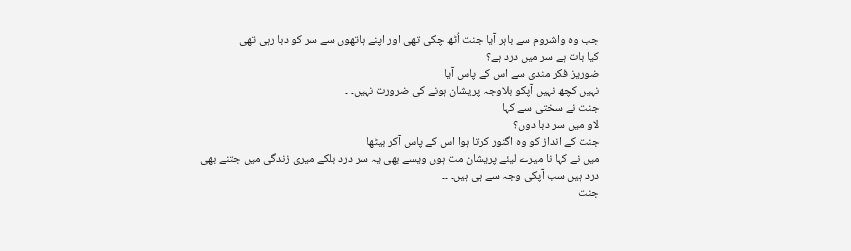جب وہ واشروم سے باہر آیا جنت اُٹھ چکی تھی اور اپنے ہاتھوں سے سر کو دبا رہی تھی
کیا بات ہے سر میں درد ہے؟
ضوریز فکر مندی سے اس کے پاس آیا
نہیں کچھ نہیں آپکو بلاوجہ پریشان ہونے کی ضرورت نہیں۔ ۔
جنت نے سختی سے کہا
لاو میں سر دبا دوں؟
جنت کے انداز کو وہ اگنور کرتا ہوا اس کے پاس آکر بیٹھا
میں نے کہا نا میرے لیئے پریشان مت ہوں ویسے بھی یہ سر درد بلکے میری زندگی میں جتنے بھی درد ہیں سب آپکی وجہ سے ہی ہیں۔ ۔۔
جنت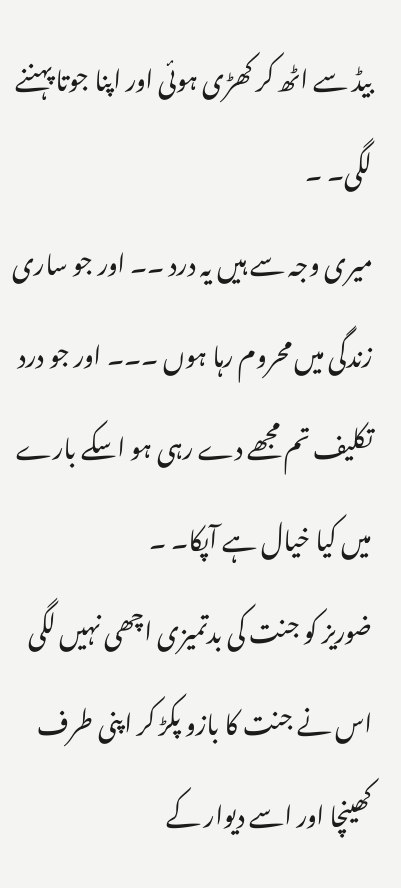بیڈ سے اٹھ کر کھڑی ہوئی اور اپنا جوتا پہننے لگی۔ ۔
میری وجہ سے ہیں یہ درد ۔۔ اور جو ساری زندگی میں محروم رہا ہوں ۔۔۔ اور جو درد تکلیف تم مجھے دے رہی ہو اسکے بارے میں کیا خیال ہے آپکا۔ ۔
ضوریز کو جنت کی بدتمیزی اچھی نہیں لگی اس نے جنت کا بازو پکڑ کر اپنی طرف کھینچا اور اسے دیوار کے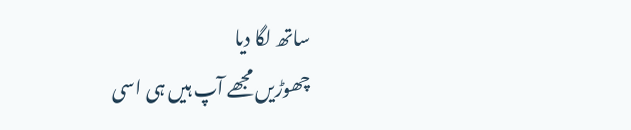ساتھ لگا دیا
چھوڑیں مجھے آپ ہیں ہی اسی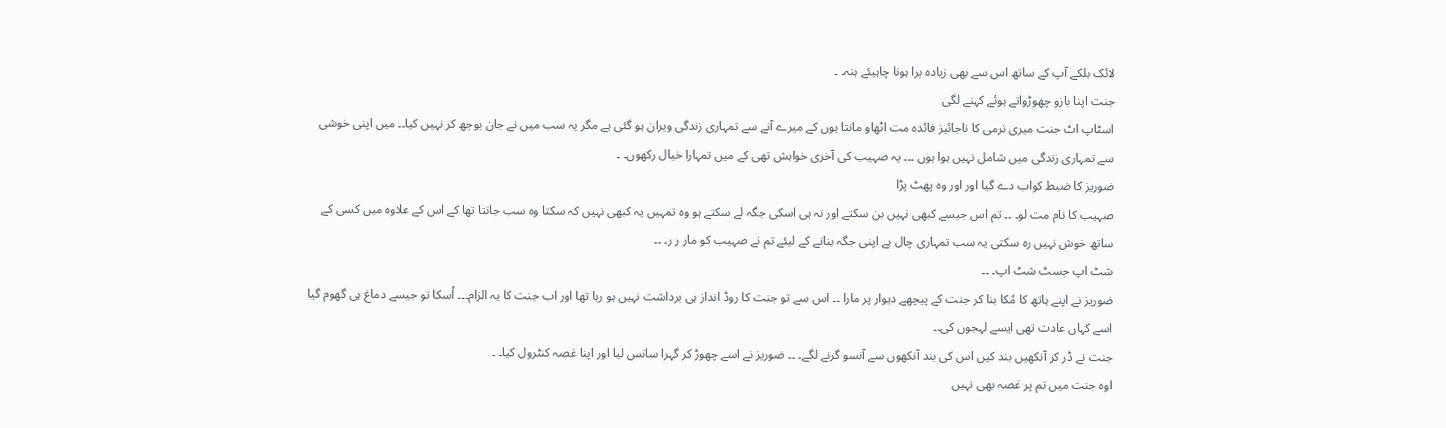لائک بلکے آپ کے ساتھ اس سے بھی زیادہ برا ہونا چاہیئے ہنہ۔ ۔
جنت اپنا بازو چھوڑواتے ہوئے کہنے لگی
اسٹاپ اٹ جنت میری نرمی کا ناجائیز فائدہ مت اٹھاو مانتا ہوں کے میرے آنے سے تمہاری زندگی ویران ہو گئی ہے مگر یہ سب میں نے جان بوجھ کر نہیں کیا۔۔ میں اپنی خوشی سے تمہاری زندگی میں شامل نہیں ہوا ہوں ۔۔۔ یہ صہیب کی آخری خواہش تھی کے میں تمہارا خیال رکھوں۔ ۔
ضوریز کا ضبط کواب دے گیا اور اور وہ پھٹ پڑا
صہیب کا نام مت لو۔ ۔۔ تم اس جیسے کبھی نہیں بن سکتے اور نہ ہی اسکی جگہ لے سکتے ہو وہ تمہیں یہ کبھی نہیں کہ سکتا وہ سب جانتا تھا کے اس کے علاوہ میں کسی کے ساتھ خوش نہیں رہ سکتی یہ سب تمہاری چال ہے اپنی جگہ بنانے کے لیئے تم نے صہیب کو مار ر ر۔ ۔۔
شٹ اپ جسٹ شٹ اپ۔ ۔۔
ضوریز نے اپنے ہاتھ کا مُکا بنا کر جنت کے پیچھے دیوار پر مارا ۔۔ اس سے تو جنت کا روڈ انداز ہی برداشت نہیں ہو رہا تھا اور اب جنت کا یہ الزام۔۔۔ اُسکا تو جیسے دماغ ہی گھوم گیا اسے کہاں عادت تھی ایسے لہجوں کی۔۔
جنت نے ڈر کر آنکھیں بند کیں اس کی بند آنکھوں سے آنسو گرنے لگے۔ ۔۔ ضوریز نے اسے چھوڑ کر گہرا سانس لیا اور اپنا غصہ کنٹرول کیا۔ ۔
اوہ جنت میں تم پر غصہ بھی نہیں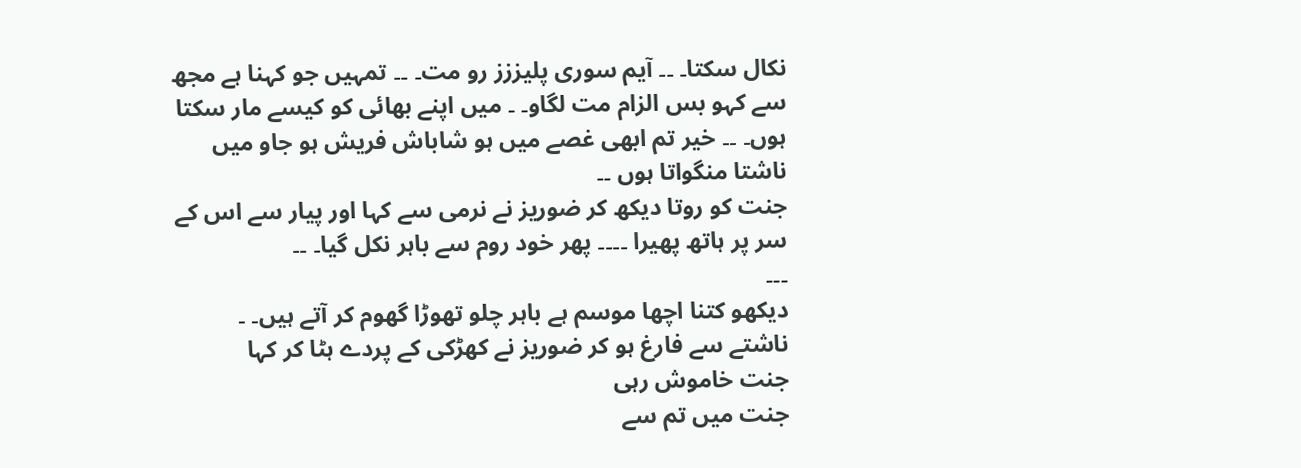نکال سکتا۔ ۔۔ آیم سوری پلیززز رو مت۔ ۔۔ تمہیں جو کہنا ہے مجھ سے کہو بس الزام مت لگاو۔ ۔ میں اپنے بھائی کو کیسے مار سکتا ہوں۔ ۔۔ خیر تم ابھی غصے میں ہو شاباش فریش ہو جاو میں ناشتا منگواتا ہوں ۔۔
جنت کو روتا دیکھ کر ضوریز نے نرمی سے کہا اور پیار سے اس کے سر پر ہاتھ پھیرا ۔۔۔۔ پھر خود روم سے باہر نکل گیا۔ ۔۔
۔۔۔
دیکھو کتنا اچھا موسم ہے باہر چلو تھوڑا گھوم کر آتے ہیں۔ ۔
ناشتے سے فارغ ہو کر ضوریز نے کھڑکی کے پردے ہٹا کر کہا
جنت خاموش رہی
جنت میں تم سے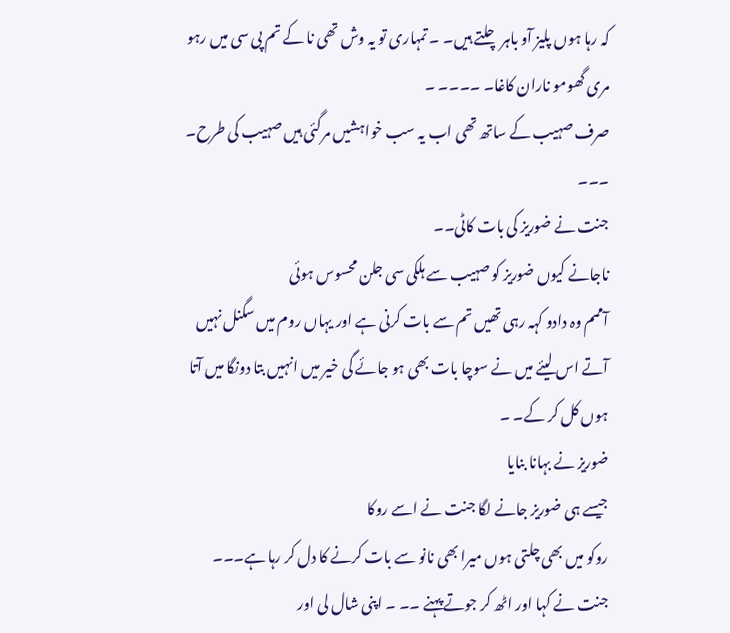کہ رہا ہوں پلیز آو باہر چلتے ہیں۔ ۔ تمہاری تو یہ وش تھی نا کے تم پی سی میں رہو مری گھومو ناران کاغا۔ ۔۔۔۔ ۔
صرف صہیب کے ساتھ تھی اب یہ سب خواہشیں مرگئی ہیں صہیب کی طرح۔ ۔۔۔
جنت نے ضوریز کی بات کاٹی۔۔
ناجانے کیوں ضوریز کو صہیب سے ہلکی سی جلن محسوس ہوئی
آممم وہ دادو کہہ رہی تھیں تم سے بات کرنی ہے اور یہاں روم میں سگنل نہیں آتے اس لیئے میں نے سوچا بات بھی ہو جائے گی خیر میں انہیں بتا دونگا میں آتا ہوں کل کر کے۔ ۔
ضوریز نے بہانا بنایا
جیسے ہی ضوریز جانے لگا جنت نے اسے روکا
روکو میں بھی چلتی ہوں میرا بھی نانو سے بات کرنے کا دل کر رہا ہے۔۔۔
جنت نے کہا اور اٹھ کر جوتے پہنے ۔۔ ۔ اپنی شال لی اور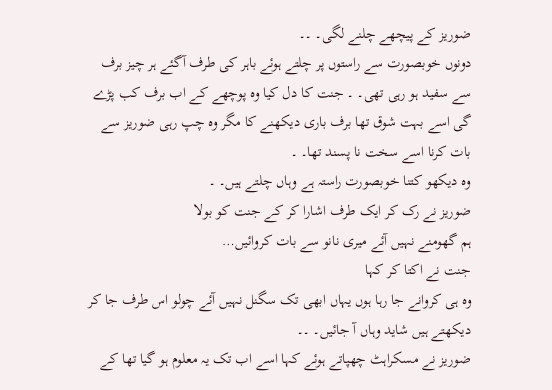ضوریز کے پیچھے چلنے لگی۔ ۔۔
دونوں خوبصورت سے راستوں پر چلتے ہوئے باہر کی طرف آگئے ہر چیز برف سے سفید ہو رہی تھی۔ ۔ جنت کا دل کیا وہ پوچھے کے اب برف کب پڑے گی اسے بہت شوق تھا برف باری دیکھنے کا مگر وہ چپ رہی ضوریز سے بات کرنا اسے سخت نا پسند تھا۔ ۔
وہ دیکھو کتنا خوبصورت راستہ ہے وہاں چلتے ہیں۔ ۔
ضوریز نے رک کر ایک طرف اشارا کر کے جنت کو بولا
ہم گھومنے نہیں آئے میری نانو سے بات کروائیں…
جنت نے اکتا کر کہا
وہ ہی کروانے جا رہا ہوں یہاں ابھی تک سگنل نہیں آئے چولو اس طرف جا کر دیکھتے ہیں شاید وہاں آ جائیں۔ ۔۔
ضوریز نے مسکراہٹ چھپاتے ہوئے کہا اسے اب تک یہ معلوم ہو گیا تھا کے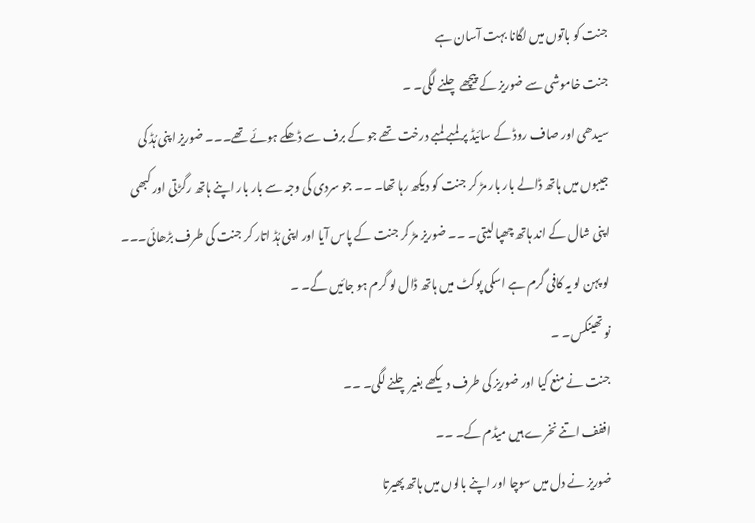جنت کو باتوں میں لگانا بہت آسان ہے
جنت خاموشی سے ضوریز کے پیچھے چلنے لگی۔ ۔
سیدھی اور صاف روڈ کے سائیڈ پر لمبے لمبے درخت تھے جو کے برف سے ڈھکے ہوئے تھے۔۔۔ ضوریز اپنی ہُڈ کی جیبوں میں ہاتھ ڈالے بار بار مڑ کر جنت کو دیکھ رہا تھا۔ ۔۔ جو سردی کی وجہ سے بار بار اپنے ہاتھ رگڑتی اور کبھی اپنی شال کے اند ہاتھ چھپا لیتی۔ ۔۔ ضوریز مڑ کر جنت کے پاس آیا اور اپنی ہُڈ اتار کر جنت کی طرف بڑھائی۔۔۔
لو پہن لو یہ کافی گرم ہے اسکی پوکٹ میں ہاتھ ڈال لو گرم ہو جائیں گے۔ ۔
نو تھینکس۔ ۔
جنت نے منع کیا اور ضوریز کی طرف دیکھے بغیر چلنے لگی۔ ۔۔
اففف اتنے نخرے ہیں میڈم کے۔ ۔۔
ضوریز نے دل میں سوچا اور اپنے بالوں میں ہاتھ پھیرتا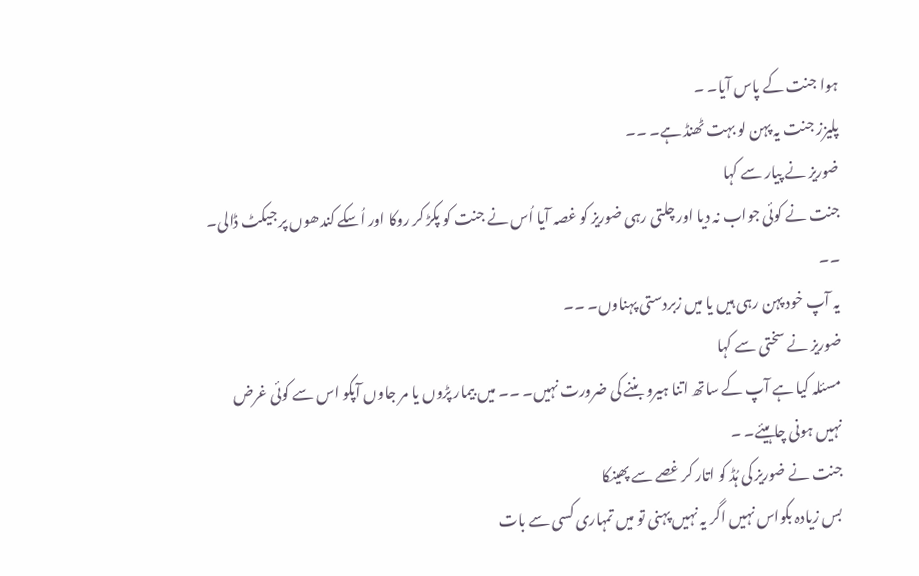ہوا جنت کے پاس آیا۔ ۔
پلیزز جنت یہ پہن لو بہت ٹھنڈ ہے۔ ۔۔
ضوریز نے پیار سے کہا
جنت نے کوئی جواب نہ دیا اور چلتی رہی ضوریز کو غصہ آیا اُس نے جنت کو پکڑ کر روکا اور اُسکے کندھوں پر جیکٹ ڈالی۔ ۔۔
یہ آپ خود پہن رہی ہیں یا میں زبردستی پہناوں۔ ۔۔
ضوریز نے سختی سے کہا
مسئلہ کیا ہے آپ کے ساتھ اتنا ہیرو بننے کی ضرورت نہیں۔ ۔۔ میں بیمار پڑوں یا مر جاوں آپکو اس سے کوئی غرض نہیں ہونی چاہیئے۔ ۔
جنت نے ضوریز کی ہُڈ کو اتار کر غصے سے پھینکا
بس زیادہ بکواس نہیں اگر یہ نہیں پہنی تو میں تمہاری کسی سے بات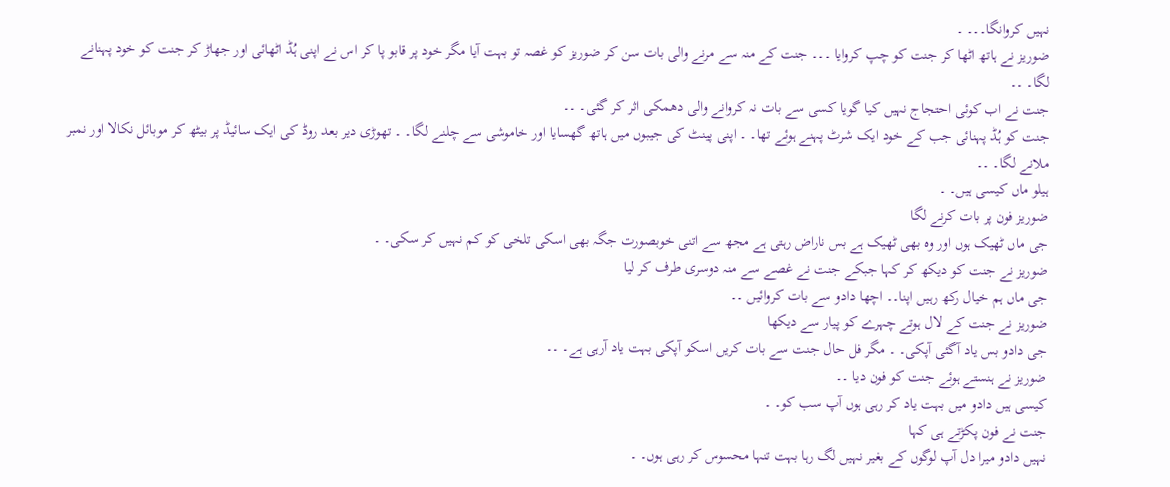نہیں کروانگا۔۔۔ ۔
ضوریز نے ہاتھ اٹھا کر جنت کو چپ کروایا ۔۔۔ جنت کے منہ سے مرنے والی بات سن کر ضوریز کو غصہ تو بہت آیا مگر خود پر قابو پا کر اس نے اپنی ہُڈ اٹھائی اور جھاڑ کر جنت کو خود پہنانے لگا۔ ۔۔
جنت نے اب کوئی احتجاج نہیں کیا گویا کسی سے بات نہ کروانے والی دھمکی اثر کر گئی۔ ۔۔
جنت کو ہُڈ پہنائی جب کے خود ایک شرٹ پہنے ہوئے تھا۔ ۔ اپنی پینٹ کی جیبوں میں ہاتھ گھسایا اور خاموشی سے چلنے لگا۔ ۔ تھوڑی دیر بعد روڈ کی ایک سائیڈ پر بیٹھ کر موبائل نکالا اور نمبر ملانے لگا۔ ۔۔
ہیلو ماں کیسی ہیں۔ ۔
ضوریز فون پر بات کرنے لگا
جی ماں ٹھیک ہوں اور وہ بھی ٹھیک ہے بس ناراض رہتی ہے مجھ سے اتنی خوبصورت جگہ بھی اسکی تلخی کو کم نہیں کر سکی۔ ۔
ضوریز نے جنت کو دیکھ کر کہا جبکے جنت نے غصے سے منہ دوسری طرف کر لیا
جی ماں ہم خیال رکھ رہیں اپنا۔۔ اچھا دادو سے بات کروائیں ۔۔
ضوریز نے جنت کے لال ہوتے چہرے کو پیار سے دیکھا
جی دادو بس یاد آگئی آپکی۔ ۔ مگر فل حال جنت سے بات کریں اسکو آپکی بہت یاد آرہی ہے۔ ۔۔
ضوریز نے ہنستے ہوئے جنت کو فون دیا ۔۔
کیسی ہیں دادو میں بہت یاد کر رہی ہوں آپ سب کو۔ ۔
جنت نے فون پکڑتے ہی کہا
نہیں دادو میرا دل آپ لوگوں کے بغیر نہیں لگ رہا بہت تنہا محسوس کر رہی ہوں۔ ۔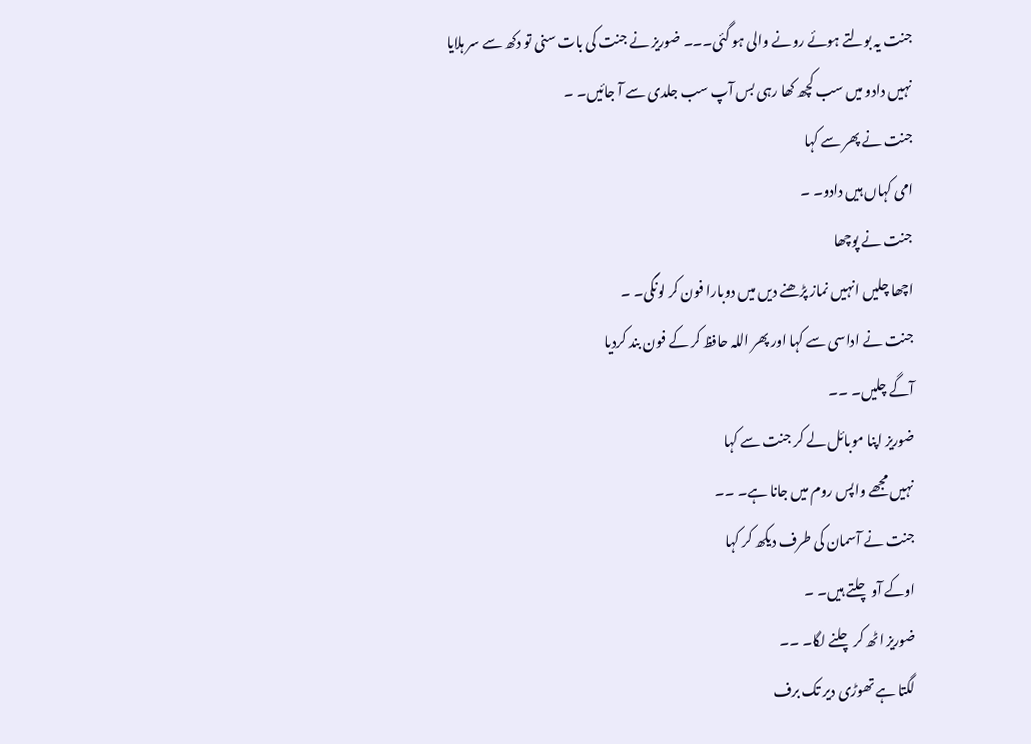جنت یہ بولتے ہوئے رونے والی ہو گئی۔۔۔ ضوریز نے جنت کی بات سنی تو دکھ سے سر ہلایا
نہیں دادو میں سب کچھ کھا رہی بس آپ سب جلدی سے آ جائیں۔ ۔
جنت نے پھر سے کہا
امی کہاں ہیں دادو۔ ۔
جنت نے پوچھا
اچھا چلیں انہیں نماز پڑھنے دیں میں دوبارا فون کر لونگی۔ ۔
جنت نے اداسی سے کہا اور پھر اللہ حافظ کر کے فون بند کردیا
آگے چلیں۔ ۔۔
ضوریز اپنا موبائل لے کر جنت سے کہا
نہیں مجھے واپس روم میں جانا ہے۔ ۔۔
جنت نے آسمان کی طرف دیکھ کر کہا
اوکے آو چلتے ہیں۔ ۔
ضوریز اٹھ کر چلنے لگا۔ ۔۔
لگتا ہے تھوڑی دیر تک برف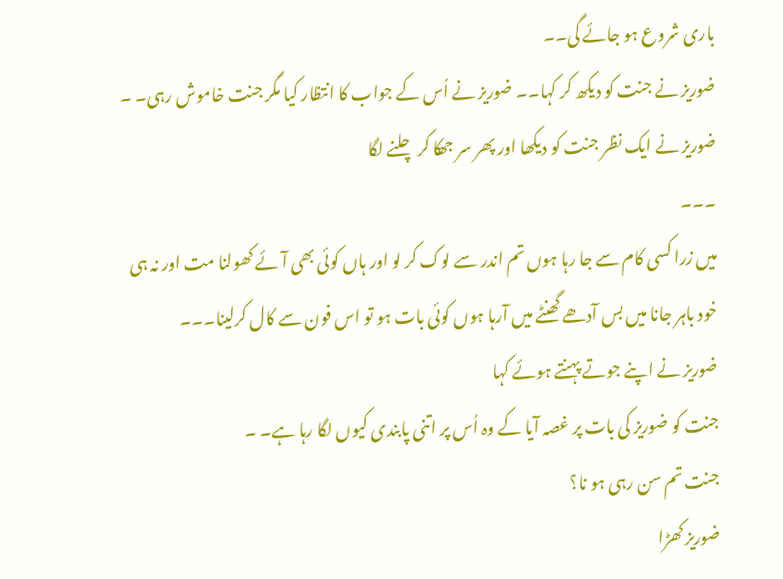باری شروع ہو جائے گی۔۔
ضوریز نے جنت کو دیکھ کر کہا۔۔ ضوریز نے اُس کے جواب کا انتظار کیا مگر جنت خاموش رہی۔ ۔ ضوریز نے ایک نظر جنت کو دیکھا اور پھر سر جھکا کر چلنے لگا
۔۔۔
میں زرا کسی کام سے جا رہا ہوں تم اندر سے لوک کر لو اور ہاں کوئی بھی آئے کھولنا مت اور نہ ہی خود باہر جانا میں بس آدھے گھنٹے میں آرہا ہوں کوئی بات ہو تو اس فون سے کال کرلینا۔۔۔
ضوریز نے اپنے جوتے پہنتے ہوئے کہا
جنت کو ضوریز کی بات پر غصہ آیا کے وہ اُس پر اتنی پابندی کیوں لگا رہا ہے۔ ۔
جنت تم سن رہی ہو نا؟
ضوریز کھڑا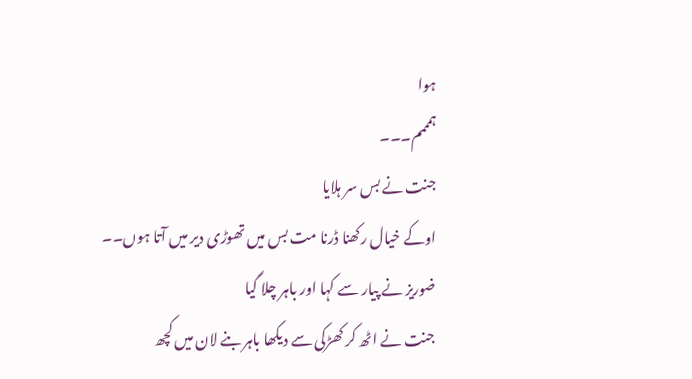ہوا
ہمممم۔۔۔
جنت نے بس سر ہلایا
اوکے خیال رکھنا ڈرنا مت بس میں تھوڑی دیر میں آتا ہوں۔۔
ضوریز نے پیار سے کہا اور باہر چلا گیا
جنت نے اٹھ کر کھڑکی سے دیکھا باہر بنے لان میں کچھ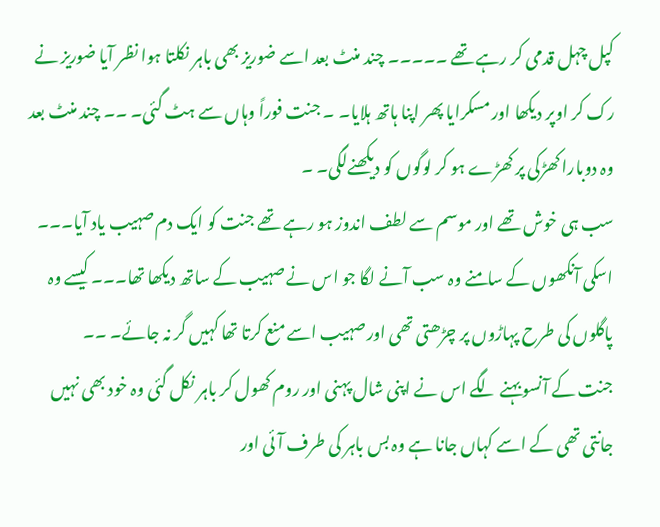کپل چہل قدمی کر رہے تھے ۔۔۔۔۔ چند منٹ بعد اسے ضوریز بھی باہر نکلتا ہوا نظر آیا ضوریز نے رک کر اوپر دیکھا اور مسکرایا پھر اپنا ہاتھ ہلایا۔ ۔ جنت فوراً وہاں سے ہٹ گئی۔ ۔۔ چند منٹ بعد وہ دوبارا کھڑکی پر کھڑے ہو کر لوگوں کو دیکھنےلگی۔ ۔
سب ہی خوش تھے اور موسم سے لطف اندوز ہو رہے تھے جنت کو ایک دم صہیب یاد آیا۔۔۔ اسکی آنکھوں کے سامنے وہ سب آنے لگا جو اس نے صہیب کے ساتھ دیکھا تھا۔۔۔ کیسے وہ پاگلوں کی طرح پہاڑوں پر چڑھتی تھی اور صہیب اسے منع کرتا تھا کہیں گر نہ جائے۔ ۔۔
جنت کے آنسو بہنے لگے اس نے اپنی شال پہنی اور روم کھول کر باہر نکل گئی وہ خود بھی نہیں جانتی تھی کے اسے کہاں جانا ہے وہ بس باہر کی طرف آئی اور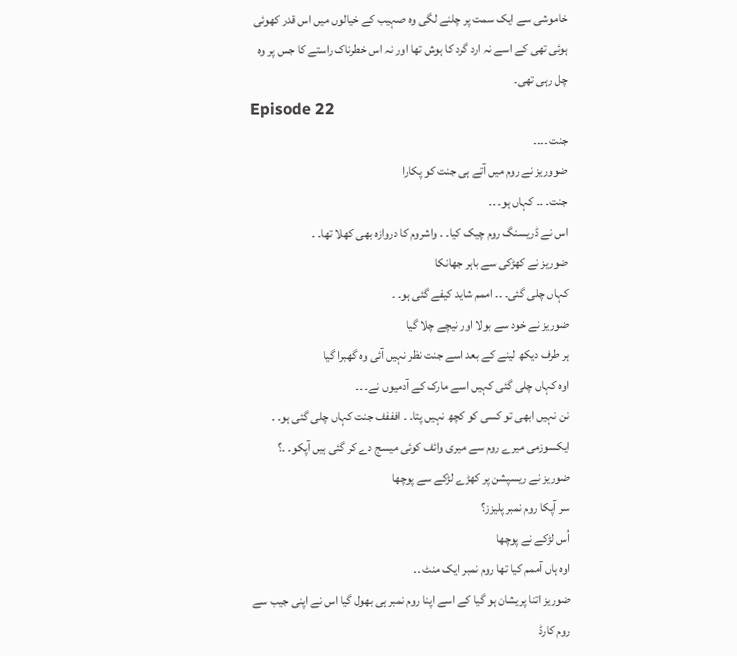خاموشی سے ایک سمت پر چلنے لگی وہ صہیب کے خیالوں میں اس قدر کھوئی ہوئی تھی کے اسے نہ ارد گرد کا ہوش تھا اور نہ اس خطرناک راستے کا جس پر وہ چل رہی تھی۔
Episode 22
جنت ۔۔۔۔
ضووریز نے روم میں آتے ہی جنت کو پکارا
جنت۔ ۔۔ کہاں ہو۔ ۔۔
اس نے ڈریسنگ روم چیک کیا۔ ۔ واشروم کا دروازہ بھی کھلا تھا۔ ۔
ضوریز نے کھڑکی سے باہر جھانکا
کہاں چلی گئی۔ ۔۔ اممم شاید کیفے گئی ہو۔ ۔
ضوریز نے خود سے بولا اور نیچے چلا گیا
ہر طرف دیکھ لینے کے بعد اسے جنت نظر نہیں آئی وہ گھبرا گیا
اوہ کہاں چلی گئی کہیں اسے مارک کے آدمیوں نے۔ ۔۔
نن نہیں ابھی تو کسی کو کچھ نہیں پتا۔ ۔ افففف جنت کہاں چلی گئی ہو۔ ۔
ایکسوزمی میرے روم سے میری وائف کوئی میسج دے کر گئی ہیں آپکو۔ ۔؟
ضوریز نے ریسپشن پر کھڑے لڑکے سے پوچھا
سر آپکا روم نمبر پلیزز؟
اُس لڑکے نے پوچھا
اوہ ہاں آممم کیا تھا روم نمبر ایک منٹ ۔۔
ضوریز اتنا پریشان ہو گیا کے اسے اپنا روم نمبر ہی بھول گیا اس نے اپنی جیب سے روم کارڈ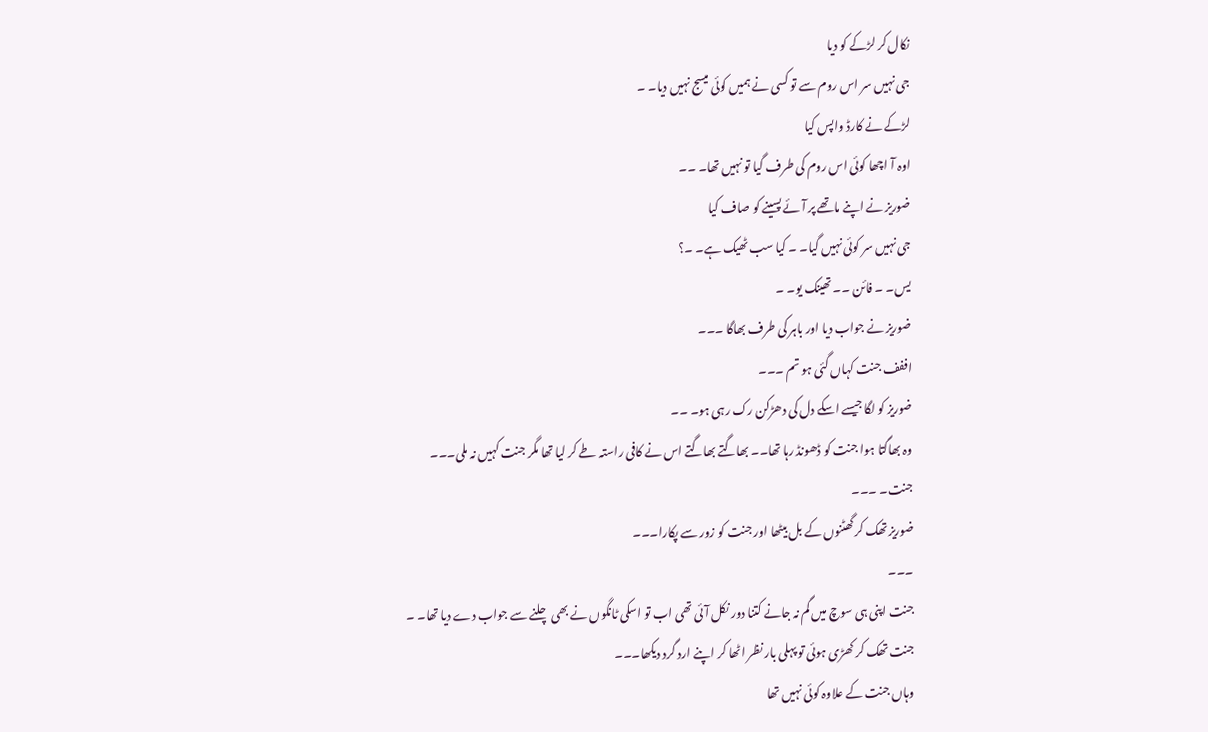نکال کر لڑکے کو دیا
جی نہیں سر اس روم سے تو کسی نے ہمیں کوئی میسج نہیں دیا۔ ۔
لڑکے نے کارڈ واپس کیا
اوہ آ اچھا کوئی اس روم کی طرف گیا تو نہیں تھا۔ ۔۔
ضوریز نے اپنے ماتھے پر آئے پسینے کو صاف کیا
جی نہیں سر کوئی نہیں گیا۔ ۔ کیا سب ٹھیک ہے۔ ۔؟
یس۔ ۔ فائن ۔۔ تھینک یو۔ ۔
ضوریز نے جواب دیا اور باہر کی طرف بھاگا ۔۔۔
اففف جنت کہاں گئی ہو تم ۔۔۔
ضوریز کو لگا جیسے اسکے دل کی دھڑکن رک رہی ہو۔ ۔۔
وہ بھاگتا ہوا جنت کو ڈھونڈ رہا تھا۔۔ بھاگتے بھاگتے اس نے کافی راستہ طے کر لیا تھا مگر جنت کہیں نہ ملی۔۔۔
جنت۔ ۔۔۔
ضوریز تھک کر گھٹنوں کے بل بیٹھا اور جنت کو زور سے پکارا۔۔۔
۔۔۔
جنت اپنی ہی سوچ میں گم نہ جانے کتنا دور نکل آئی تھی اب تو اسکی ٹانگوں نے بھی چلنے سے جواب دے دیا تھا۔ ۔
جنت تھک کر کھڑی ہوئی تو پہلی بار نظر اٹھا کر اپنے ارد گرد دیکھا۔۔۔
وہاں جنت کے علاوہ کوئی نہیں تھا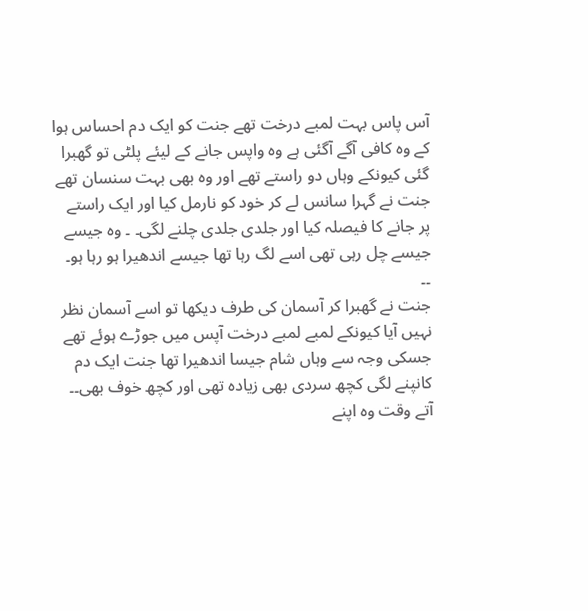آس پاس بہت لمبے درخت تھے جنت کو ایک دم احساس ہوا کے وہ کافی آگے آگئی ہے وہ واپس جانے کے لیئے پلٹی تو گھبرا گئی کیونکے وہاں دو راستے تھے اور وہ بھی بہت سنسان تھے جنت نے گہرا سانس لے کر خود کو نارمل کیا اور ایک راستے پر جانے کا فیصلہ کیا اور جلدی جلدی چلنے لگی۔ ۔ وہ جیسے جیسے چل رہی تھی اسے لگ رہا تھا جیسے اندھیرا ہو رہا ہو۔ ۔۔
جنت نے گھبرا کر آسمان کی طرف دیکھا تو اسے آسمان نظر نہیں آیا کیونکے لمبے لمبے درخت آپس میں جوڑے ہوئے تھے جسکی وجہ سے وہاں شام جیسا اندھیرا تھا جنت ایک دم کانپنے لگی کچھ سردی بھی زیادہ تھی اور کچھ خوف بھی۔۔
آتے وقت وہ اپنے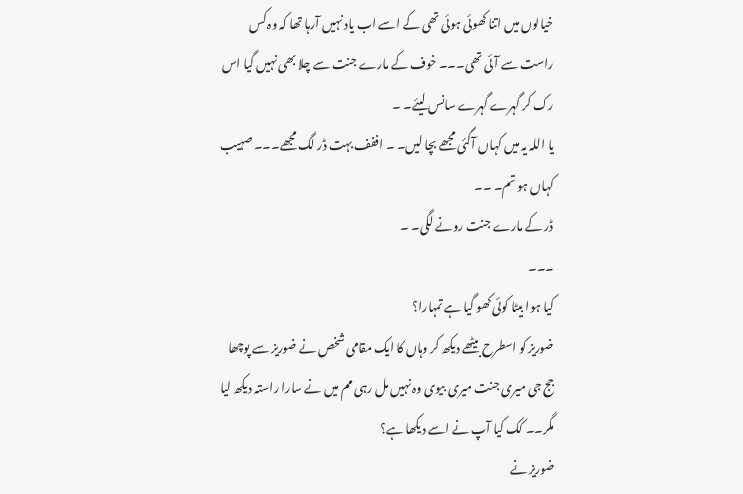خیالوں میں اتنا کھوئی ہوئی تھی کے اسے اب یاد نہیں آرہا تھا کہ وہ کس راست سے آئی تھی۔۔۔ خوف کے مارے جنت سے چلا بھی نہیں گیا اس رک کر گہرے گہرے سانس لیئے۔ ۔
یا اللہ یہ میں کہاں آگئی مجھے بچا لیں۔ ۔ اففف بہت ڈر لگ مجھے۔۔۔ صہیب کہاں ہو تم۔ ۔۔
ڈر کے مارے جنت رونے لگی۔ ۔
۔۔۔
کیا ہوا بیٹا کوئی کھو گیا ہے تمہارا؟
ضوریز کو اسطرح بیٹھے دیکھ کر وہاں کا ایک مقامی شخص نے ضوریز سے پوچھا
جج جی میری جنت میری بیوی وہ نہیں مل رہی مم میں نے سارا راستہ دیکھ لیا مگر۔۔ کک کیا آپ نے اسے دیکھا ہے؟
ضوریز نے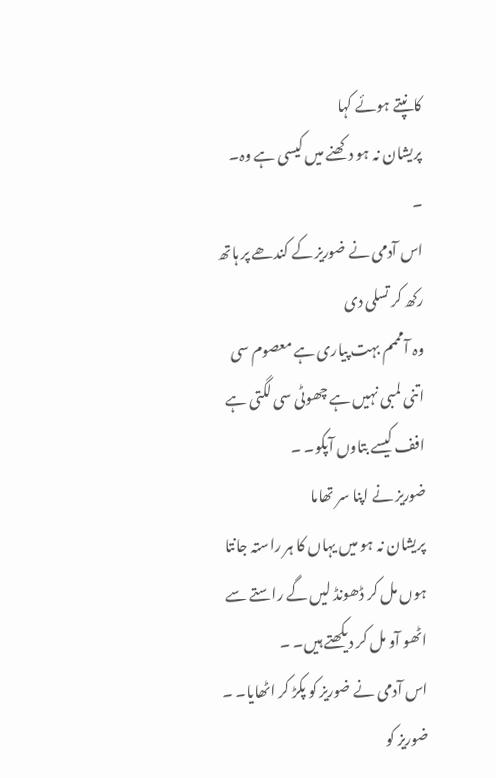کانپتے ہوئے کہا
پریشان نہ ہو دکھنے میں کیسی ہے وہ۔ ۔
اس آدمی نے ضوریز کے کندھے پر ہاتھ رکھ کر تسلی دی
وہ آمممم بہت پیاری ہے معصوم سی اتنی لمبی نہیں ہے چھوٹی سی لگتی ہے افف کیسے بتاوں آپکو۔ ۔
ضوریز نے اپنا سر تھاما
پریشان نہ ہو میں یہاں کا ہر راستہ جانتا ہوں مل کر ڈھونڈ لیں گے راستے سے اٹھو آو مل کر دیکھتے ہیں۔ ۔
اس آدمی نے ضوریز کو پکڑ کر اٹھایا۔ ۔
ضوریز کو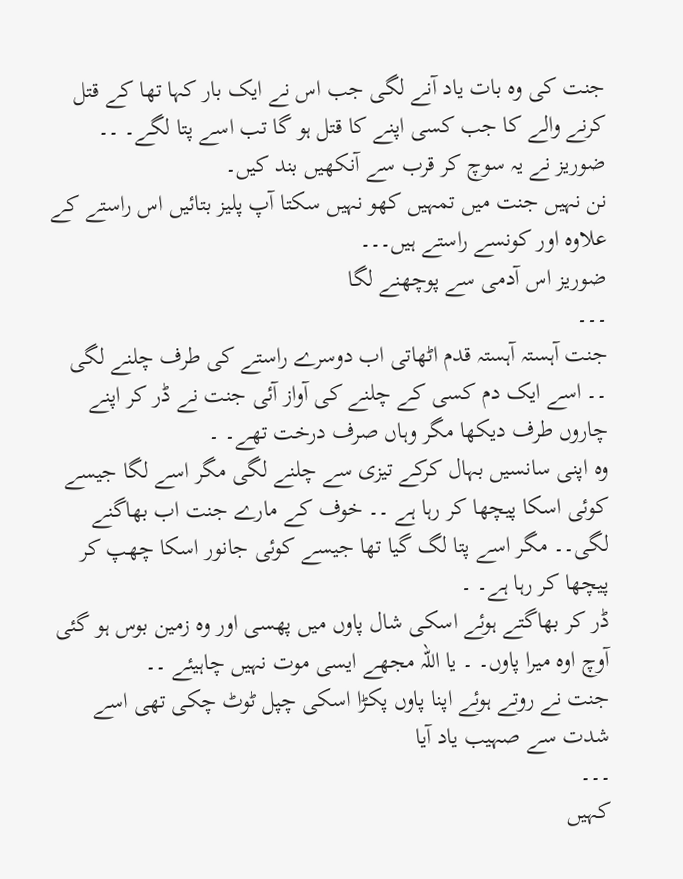جنت کی وہ بات یاد آنے لگی جب اس نے ایک بار کہا تھا کے قتل کرنے والے کا جب کسی اپنے کا قتل ہو گا تب اسے پتا لگے۔ ۔۔
ضوریز نے یہ سوچ کر قرب سے آنکھیں بند کیں۔
نن نہیں جنت میں تمہیں کھو نہیں سکتا آپ پلیز بتائیں اس راستے کے علاوہ اور کونسے راستے ہیں۔۔۔
ضوریز اس آدمی سے پوچھنے لگا
۔۔۔
جنت آہستہ آہستہ قدم اٹھاتی اب دوسرے راستے کی طرف چلنے لگی ۔۔ اسے ایک دم کسی کے چلنے کی آواز آئی جنت نے ڈر کر اپنے چاروں طرف دیکھا مگر وہاں صرف درخت تھے۔ ۔
وہ اپنی سانسیں بہال کرکے تیزی سے چلنے لگی مگر اسے لگا جیسے کوئی اسکا پیچھا کر رہا ہے ۔۔ خوف کے مارے جنت اب بھاگنے لگی۔۔ مگر اسے پتا لگ گیا تھا جیسے کوئی جانور اسکا چھپ کر پیچھا کر رہا ہے۔ ۔
ڈر کر بھاگتے ہوئے اسکی شال پاوں میں پھسی اور وہ زمین بوس ہو گئی
آوچ اوہ میرا پاوں۔ ۔ یا اللہ مجھے ایسی موت نہیں چاہیئے ۔۔
جنت نے روتے ہوئے اپنا پاوں پکڑا اسکی چپل ٹوٹ چکی تھی اسے شدت سے صہیب یاد آیا
۔۔۔
کہیں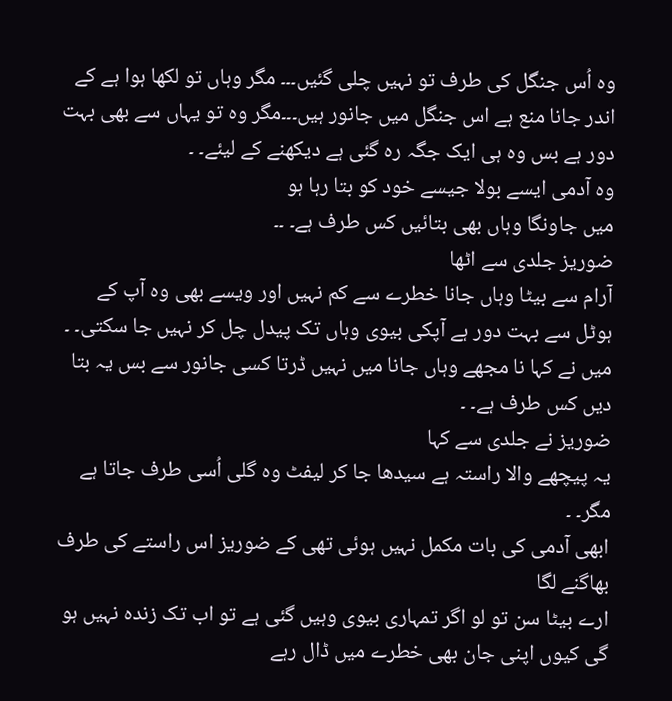وہ اُس جنگل کی طرف تو نہیں چلی گئیں۔۔۔ مگر وہاں تو لکھا ہوا ہے کے اندر جانا منع ہے اس جنگل میں جانور ہیں۔۔۔مگر وہ تو یہاں سے بھی بہت دور ہے بس وہ ہی ایک جگہ رہ گئی ہے دیکھنے کے لیئے۔ ۔
وہ آدمی ایسے بولا جیسے خود کو بتا رہا ہو
میں جاونگا وہاں بھی بتائیں کس طرف ہے۔ ۔۔
ضوریز جلدی سے اٹھا
آرام سے بیٹا وہاں جانا خطرے سے کم نہیں اور ویسے بھی وہ آپ کے ہوٹل سے بہت دور ہے آپکی بیوی وہاں تک پیدل چل کر نہیں جا سکتی۔ ۔
میں نے کہا نا مجھے وہاں جانا میں نہیں ڈرتا کسی جانور سے بس یہ بتا دیں کس طرف ہے۔ ۔
ضوریز نے جلدی سے کہا
یہ پیچھے والا راستہ ہے سیدھا جا کر لیفٹ وہ گلی اُسی طرف جاتا ہے مگر۔ ۔
ابھی آدمی کی بات مکمل نہیں ہوئی تھی کے ضوریز اس راستے کی طرف بھاگنے لگا
ارے بیٹا سن تو لو اگر تمہاری بیوی وہیں گئی ہے تو اب تک زندہ نہیں ہو گی کیوں اپنی جان بھی خطرے میں ڈال رہے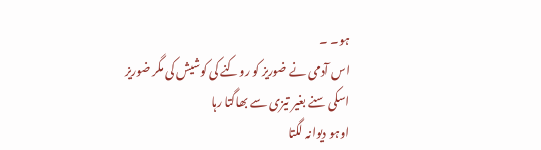ہو۔ ۔
اس آدمی نے ضوریز کو روکنے کی کوشیش کی مگر ضوریز اسکی سنے بغیر تیزی سے بھاگتا رہا
اوہو دیوانہ لگتا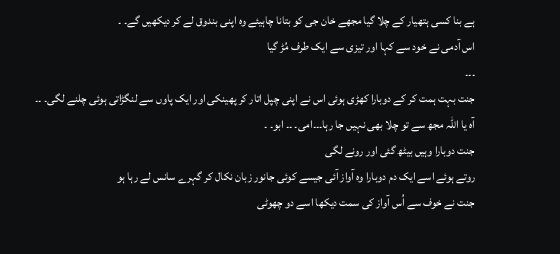ہے بنا کسی ہتھیار کے چلا گیا مجھے خان جی کو بتانا چاہیئے وہ اپنی بندوق لے کر دیکھیں گے۔ ۔
اس آدمی نے خود سے کہا اور تیزی سے ایک طرف مُڑ گیا
۔۔۔
جنت بہت ہمت کر کے دوبارا کھڑی ہوئی اس نے اپنی چپل اتار کر پھینکی اور ایک پاوں سے لنگڑاتی ہوئی چلنے لگی۔ ۔۔
آہ یا اللہ مجھ سے تو چلا بھی نہیں جا رہا۔۔۔امی۔ ۔۔ ابو۔ ۔
جنت دوبارا وہیں بیٹھ گئی اور رونے لگی
روتے ہوئے اسے ایک دم دوبارا وہ آواز آئی جیسے کوئی جانور زبان نکال کر گہرے سانس لے رہا ہو
جنت نے خوف سے اُس آواز کی سمت دیکھا اسے دو چھوٹی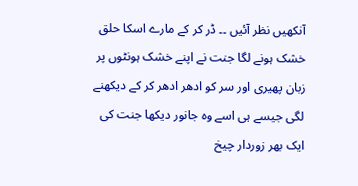آنکھیں نظر آئیں ۔۔ ڈر کر کے مارے اسکا حلق خشک ہونے لگا جنت نے اپنے خشک ہونٹوں پر زبان پھیری اور سر کو ادھر ادھر کر کے دیکھنے لگی جیسے ہی اسے وہ جانور دیکھا جنت کی ایک بھر زوردار چیخ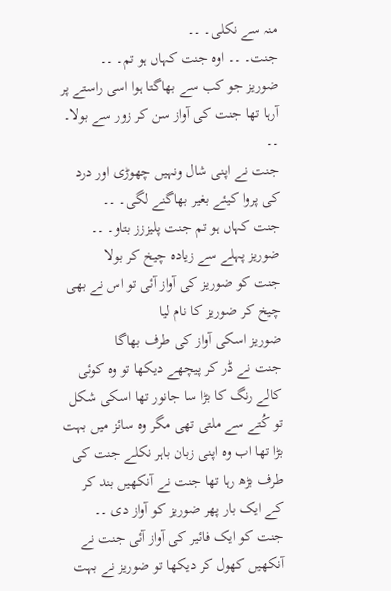منہ سے نکلی۔ ۔۔
جنت۔ ۔۔ اوہ جنت کہاں ہو تم۔ ۔۔
ضوریز جو کب سے بھاگتا ہوا اسی راستے پر آرہا تھا جنت کی آواز سن کر زور سے بولا۔ ۔۔
جنت نے اپنی شال ونہیں چھوڑی اور درد کی پروا کیئے بغیر بھاگنے لگی۔ ۔۔
جنت کہاں ہو تم جنت پلیززز بتاو۔ ۔۔
ضوریز پہلے سے زیادہ چیخ کر بولا
جنت کو ضوریز کی آواز آئی تو اس نے بھی چیخ کر ضوریز کا نام لیا
ضوریز اسکی آواز کی طرف بھاگا
جنت نے ڈر کر پیچھے دیکھا تو وہ کوئی کالے رنگ کا بڑا سا جانور تھا اسکی شکل تو کُتے سے ملتی تھی مگر وہ سائز میں بہت بڑا تھا اب وہ اپنی زبان باہر نکلے جنت کی طرف بڑھ رہا تھا جنت نے آنکھیں بند کر کے ایک بار پھر ضوریز کو آواز دی ۔۔
جنت کو ایک فائیر کی آواز آئی جنت نے آنکھیں کھول کر دیکھا تو ضوریز نے بہت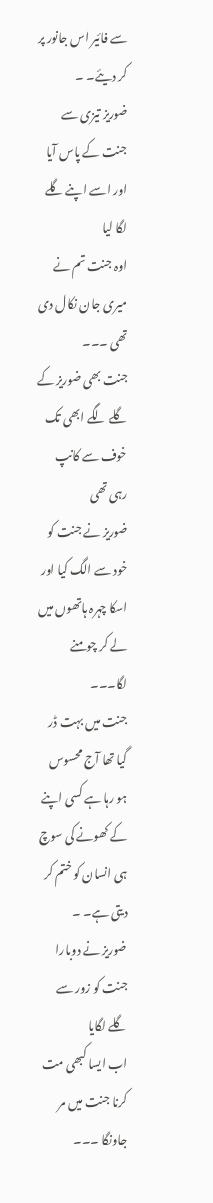سے فائیر اس جانور پر کر دیئے۔ ۔
ضوریز تیزی سے جنت کے پاس آیا اور اسے اپنے گلے لگا لیا
اوہ جنت تم نے میری جان نکال دی تھی ۔۔۔
جنت بھی ضوریز کے گلے لگے ابھی تک خوف سے کانپ رہی تھی
ضوریز نے جنت کو خود سے الگ کیا اور اسکا چہرہ ہاتھوں میں لے کر چومنے لگا۔۔۔
جنت میں بہت ڈر گیا تھا آج محسوس ہو رہا ہے کسی اپنے کے کھونے کی سوچ ہی انسان کو ختم کر دیتی ہے۔ ۔
ضوریز نے دوبارا جنت کو زور سے گلے لگایا
اب ایسا کبھی مت کرنا جنت میں مر جاونگا ۔۔۔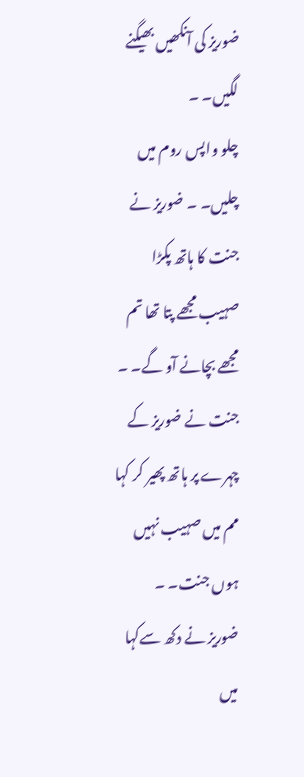ضوریز کی آنکھیں بھیگنے لگیں۔ ۔
چلو واپس روم میں چلیں۔ ۔ ضوریز نے جنت کا ہاتھ پکڑا
صہیب مجھے پتا تھا تم مجھے بچانے آو گے۔ ۔
جنت نے ضوریز کے چہرے پر ہاتھ پھیر کر کہا
مم میں صہیب نہیں ہوں جنت۔ ۔
ضوریز نے دکھ سےکہا
میں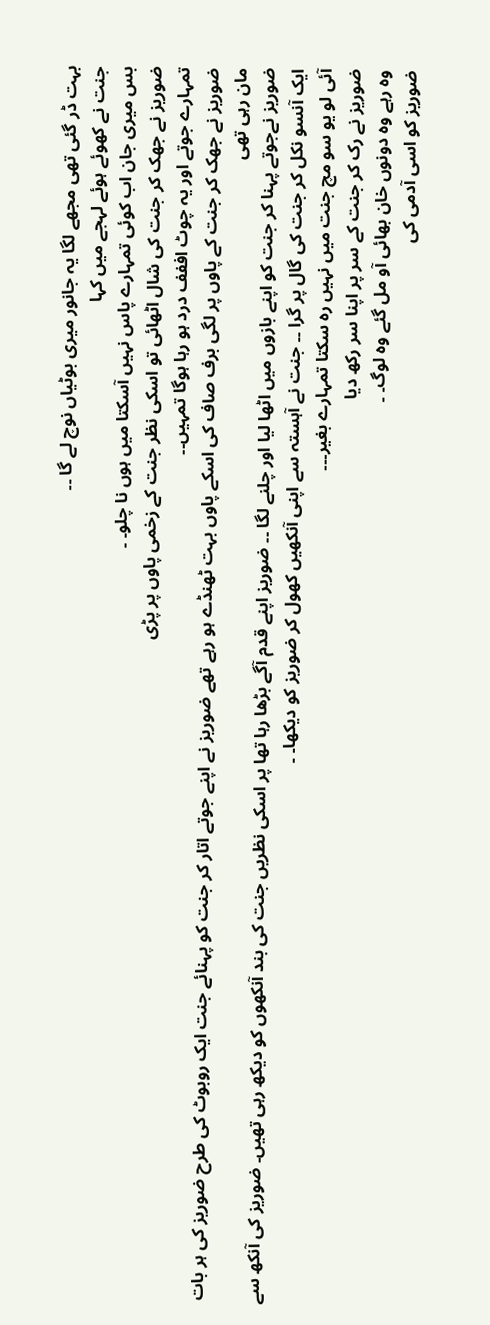بہت ڈر گئی تھی مجھے لگا یہ جانور میری بوٹیاں نوچ لے گا ۔۔
جنت نے کھوئے ہوئے لہجے میں کہا
بس میری جان اب کوئی تمہارے پاس نہیں آسکتا میں ہوں نا چلو۔ ۔
ضوریز نے جھک کر جنت کی شال اٹھائی تو اسکی نظر جنت کے زخمی پاوں پر پڑی
تمہارے جوتے اور یہ چوٹ اففف درد ہو رہا ہوگا تمہیں۔۔
ضوریز نے جھک کر جنت کے پاوں پر لگی برف صاف کی اسکے پاوں بہت ٹھنڈے ہو رہے تھے ضوریز نے اپنے جوتے اتار کر جنت کو پہنائے جنت ایک روبوٹ کی طرح ضوریز کی ہر بات مان رہی تھی
ضوریز نےجوتے پہنا کر جنت کو اپنے بازوں میں اٹھا لیا اور چلنے لگا ۔۔ ضوریز اپنے قدم آگے بڑھا رہا تھا پر اسکی نظریں جنت کی بند آنکھوں کو دیکھ رہی تھیں۔ ضوریز کی آنکھ سے ایک آنسو نکل کر جنت کی گال پر گرا ۔۔ جنت نے آہستہ سے اپنی آنکھیں کھول کر ضوریز کو دیکھا۔ ۔
آئی لو یو سو مچ جنت میں نہیں رہ سکتا تمہارے بغیر۔۔۔
ضوریز نے رک کر جنت کے سر پر اپنا سر رکھ دیا
وہ رہے وہ دونوں خان بھائی آو مل گئے وہ لوگ۔ ۔
ضوریز کو اسی آدمی کی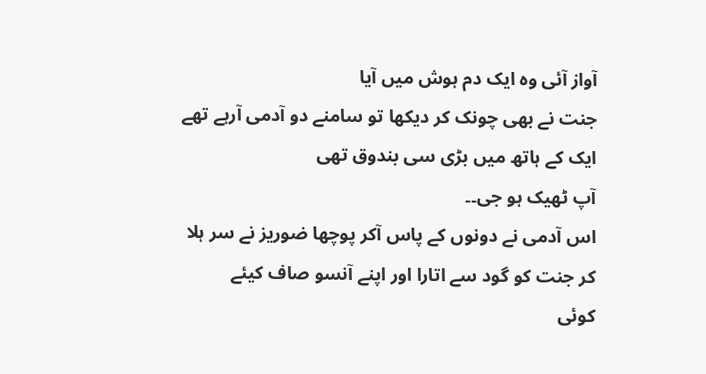آواز آئی وہ ایک دم ہوش میں آیا
جنت نے بھی چونک کر دیکھا تو سامنے دو آدمی آرہے تھے ایک کے ہاتھ میں بڑی سی بندوق تھی
آپ ٹھیک ہو جی۔۔
اس آدمی نے دونوں کے پاس آکر پوچھا ضوریز نے سر ہلا کر جنت کو گود سے اتارا اور اپنے آنسو صاف کیئے
کوئی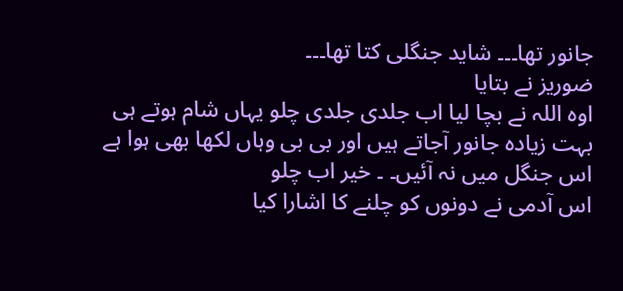جانور تھا۔۔۔ شاید جنگلی کتا تھا۔۔۔
ضوریز نے بتایا
اوہ اللہ نے بچا لیا اب جلدی جلدی چلو یہاں شام ہوتے ہی بہت زیادہ جانور آجاتے ہیں اور بی بی وہاں لکھا بھی ہوا ہے اس جنگل میں نہ آئیں۔ ۔ خیر اب چلو
اس آدمی نے دونوں کو چلنے کا اشارا کیا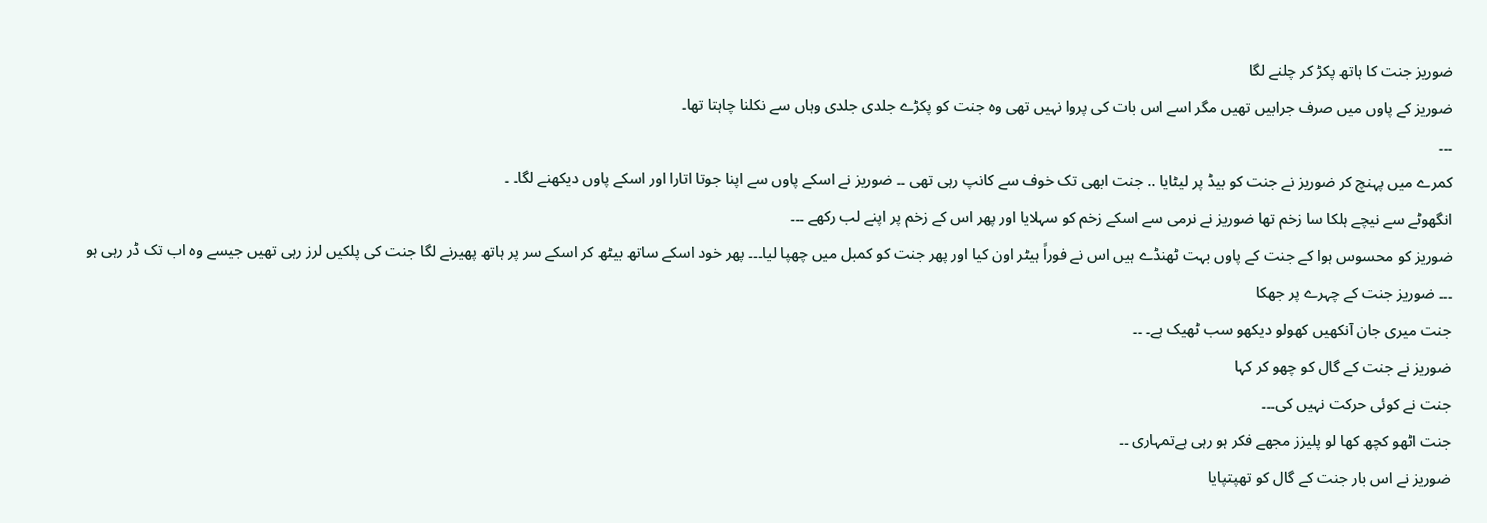ضوریز جنت کا ہاتھ پکڑ کر چلنے لگا
ضوریز کے پاوں میں صرف جرابیں تھیں مگر اسے اس بات کی پروا نہیں تھی وہ جنت کو پکڑے جلدی جلدی وہاں سے نکلنا چاہتا تھا۔
۔۔۔
کمرے میں پہنچ کر ضوریز نے جنت کو بیڈ پر لیٹایا .. جنت ابھی تک خوف سے کانپ رہی تھی ۔۔ ضوریز نے اسکے پاوں سے اپنا جوتا اتارا اور اسکے پاوں دیکھنے لگا۔ ۔
انگھوٹے سے نیچے ہلکا سا زخم تھا ضوریز نے نرمی سے اسکے زخم کو سہلایا اور پھر اس کے زخم پر اپنے لب رکھے ۔۔۔
ضوریز کو محسوس ہوا کے جنت کے پاوں بہت ٹھنڈے ہیں اس نے فوراً ہیٹر اون کیا اور پھر جنت کو کمبل میں چھپا لیا۔۔۔ پھر خود اسکے ساتھ بیٹھ کر اسکے سر پر ہاتھ پھیرنے لگا جنت کی پلکیں لرز رہی تھیں جیسے وہ اب تک ڈر رہی ہو ۔۔۔ ضوریز جنت کے چہرے پر جھکا
جنت میری جان آنکھیں کھولو دیکھو سب ٹھیک ہے۔ ۔۔
ضوریز نے جنت کے گال کو چھو کر کہا
جنت نے کوئی حرکت نہیں کی۔۔۔
جنت اٹھو کچھ کھا لو پلیزز مجھے فکر ہو رہی ہےتمہاری ۔۔
ضوریز نے اس بار جنت کے گال کو تھپتپایا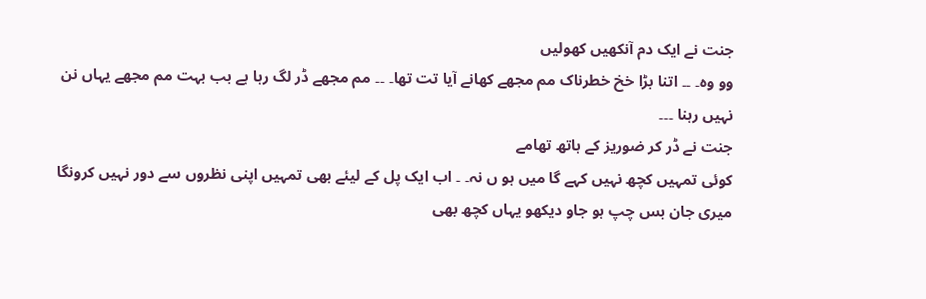جنت نے ایک دم آنکھیں کھولیں
وو وہ۔ ۔۔ اتنا بڑا خخ خطرناک مم مجھے کھانے آیا تت تھا۔ ۔۔ مم مجھے ڈر لگ رہا ہے بب بہت مم مجھے یہاں نن نہیں رہنا ۔۔۔
جنت نے ڈر کر ضوریز کے ہاتھ تھامے
کوئی تمہیں کچھ نہیں کہے گا میں ہو ں نہ۔ ۔ اب ایک پل کے لیئے بھی تمہیں اپنی نظروں سے دور نہیں کرونگا میری جان بس چپ ہو جاو دیکھو یہاں کچھ بھی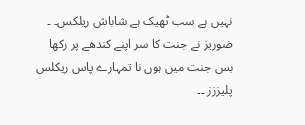نہیں ہے سب ٹھیک ہے شاباش ریلکس۔ ۔
ضوریز نے جنت کا سر اپنے کندھے پر رکھا
بس جنت میں ہوں نا تمہارے پاس ریکلس پلیززز ۔۔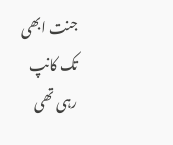جنت ابھی تک کانپ رہی تھی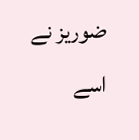ضوریز نے اسے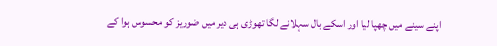اپنے سینے میں چھپا لیا اور اسکے بال سہلانے لگا تھوڑی ہی دیر میں ضوریز کو محسوس ہوا کے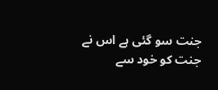جنت سو گئی ہے اس نے جنت کو خود سے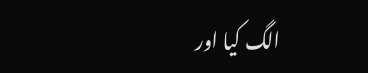الگ کیا اور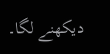دیکھنے لگا۔